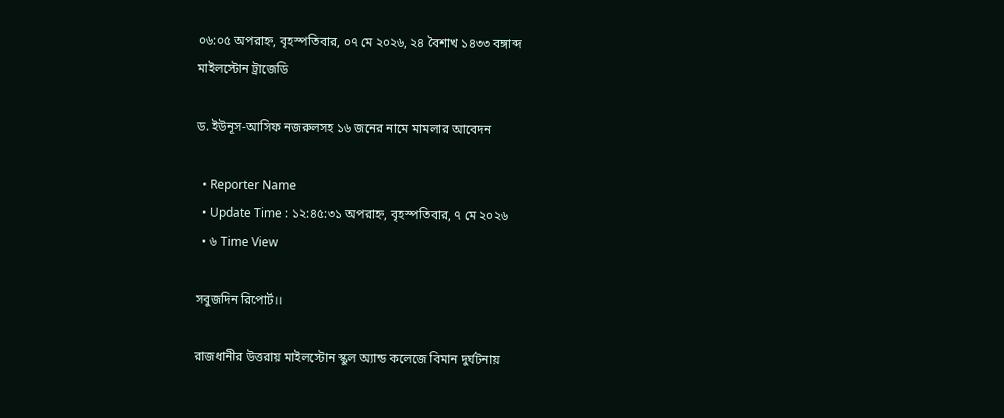০৬:০৫ অপরাহ্ন, বৃহস্পতিবার, ০৭ মে ২০২৬, ২৪ বৈশাখ ১৪৩৩ বঙ্গাব্দ
মাইলস্টোন ট্রাজেডি

ড. ইউনূস-আসিফ নজরুলসহ ১৬ জনের নামে মামলার আবেদন

  • Reporter Name
  • Update Time : ১২:৪৫:৩১ অপরাহ্ন, বৃহস্পতিবার, ৭ মে ২০২৬
  • ৬ Time View

সবুজদিন রিপোর্ট।।

রাজধানীর উত্তরায় মাইলস্টোন স্কুল অ্যান্ড কলেজে বিমান দুর্ঘটনায়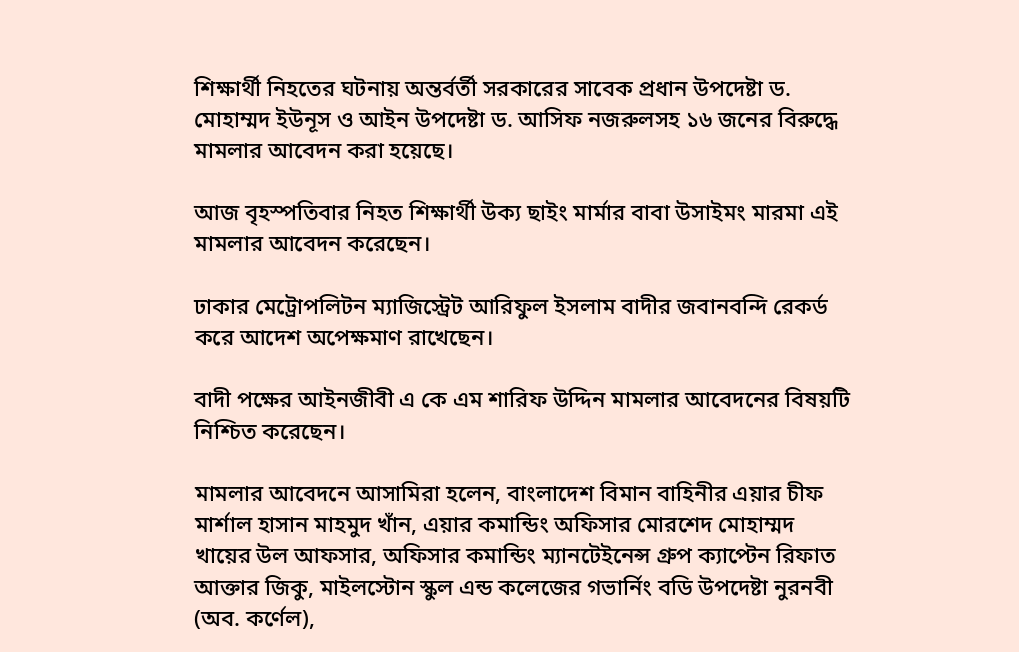শিক্ষার্থী নিহতের ঘটনায় অন্তর্বর্তী সরকারের সাবেক প্রধান উপদেষ্টা ড. মোহাম্মদ ইউনূস ও আইন উপদেষ্টা ড. আসিফ নজরুলসহ ১৬ জনের বিরুদ্ধে মামলার আবেদন করা হয়েছে।

আজ বৃহস্পতিবার নিহত শিক্ষার্থী উক্য ছাইং মার্মার বাবা উসাইমং মারমা এই মামলার আবেদন করেছেন।

ঢাকার মেট্রোপলিটন ম্যাজিস্ট্রেট আরিফুল ইসলাম বাদীর জবানবন্দি রেকর্ড করে আদেশ অপেক্ষমাণ রাখেছেন।

বাদী পক্ষের আইনজীবী এ কে এম শারিফ উদ্দিন মামলার আবেদনের বিষয়টি নিশ্চিত করেছেন।

মামলার আবেদনে আসামিরা হলেন, বাংলাদেশ বিমান বাহিনীর এয়ার চীফ মার্শাল হাসান মাহমুদ খাঁন, এয়ার কমান্ডিং অফিসার মোরশেদ মোহাম্মদ খায়ের উল আফসার, অফিসার কমান্ডিং ম্যানটেইনেন্স গ্রুপ ক্যাপ্টেন রিফাত আক্তার জিকু, মাইলস্টোন স্কুল এন্ড কলেজের গভার্নিং বডি উপদেষ্টা নুরনবী (অব. কর্ণেল),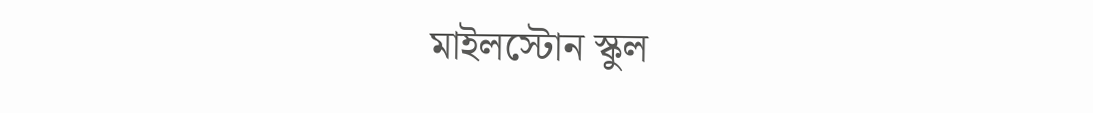মাইলস্টোন স্কুল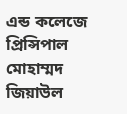এন্ড কলেজে প্রিন্সিপাল মোহাম্মদ জিয়াউল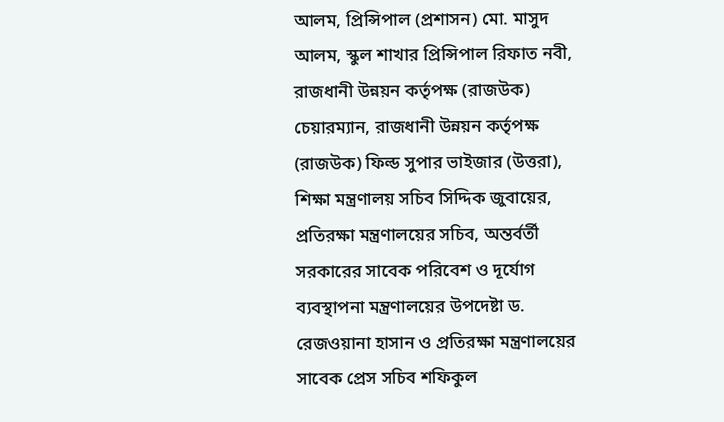আলম, প্রিন্সিপাল (প্রশাসন) মো. মাসুদ আলম, স্কুল শাখার প্রিন্সিপাল রিফাত নবী, রাজধানী উন্নয়ন কর্তৃপক্ষ (রাজউক) চেয়ারম্যান, রাজধানী উন্নয়ন কর্তৃপক্ষ (রাজউক) ফিল্ড সুপার ভাইজার (উত্তরা), শিক্ষা মন্ত্রণালয় সচিব সিদ্দিক জুবায়ের, প্রতিরক্ষা মন্ত্রণালয়ের সচিব, অন্তর্বর্তী সরকারের সাবেক পরিবেশ ও দূর্যোগ ব্যবস্থাপনা মন্ত্রণালয়ের উপদেষ্টা ড. রেজওয়ানা হাসান ও প্রতিরক্ষা মন্ত্রণালয়ের সাবেক প্রেস সচিব শফিকুল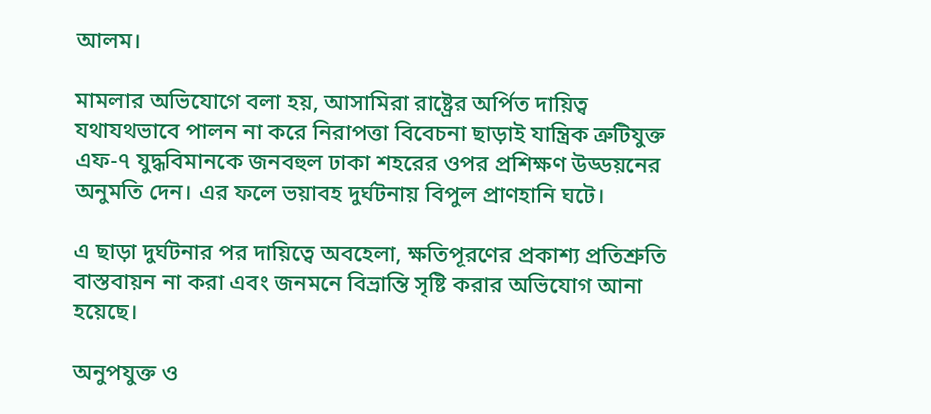আলম।

মামলার অভিযোগে বলা হয়, আসামিরা রাষ্ট্রের অর্পিত দায়িত্ব যথাযথভাবে পালন না করে নিরাপত্তা বিবেচনা ছাড়াই যান্ত্রিক ত্রুটিযুক্ত এফ-৭ যুদ্ধবিমানকে জনবহুল ঢাকা শহরের ওপর প্রশিক্ষণ উড্ডয়নের অনুমতি দেন। এর ফলে ভয়াবহ দুর্ঘটনায় বিপুল প্রাণহানি ঘটে।

এ ছাড়া দুর্ঘটনার পর দায়িত্বে অবহেলা, ক্ষতিপূরণের প্রকাশ্য প্রতিশ্রুতি বাস্তবায়ন না করা এবং জনমনে বিভ্রান্তি সৃষ্টি করার অভিযোগ আনা হয়েছে।

অনুপযুক্ত ও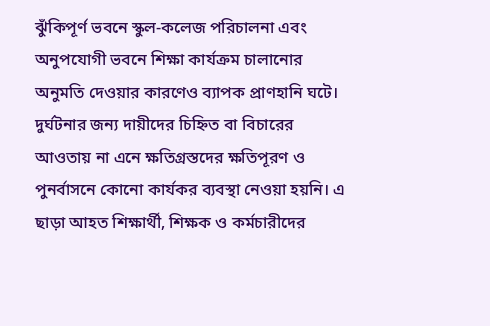ঝুঁকিপূর্ণ ভবনে স্কুল-কলেজ পরিচালনা এবং অনুপযোগী ভবনে শিক্ষা কার্যক্রম চালানোর অনুমতি দেওয়ার কারণেও ব্যাপক প্রাণহানি ঘটে। দুর্ঘটনার জন্য দায়ীদের চিহ্নিত বা বিচারের আওতায় না এনে ক্ষতিগ্রস্তদের ক্ষতিপূরণ ও পুনর্বাসনে কোনো কার্যকর ব্যবস্থা নেওয়া হয়নি। এ ছাড়া আহত শিক্ষার্থী, শিক্ষক ও কর্মচারীদের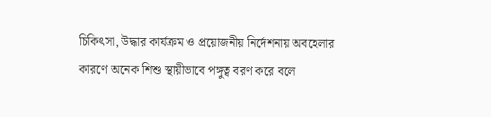চিকিৎসা, উদ্ধার কার্যক্রম ও প্রয়োজনীয় নির্দেশনায় অবহেলার কারণে অনেক শিশু স্থায়ীভাবে পঙ্গুত্ব বরণ করে বলে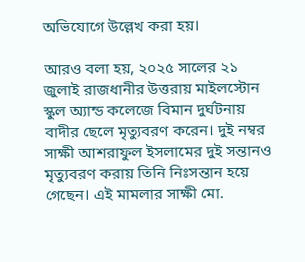অভিযোগে উল্লেখ করা হয়।

আরও বলা হয়, ২০২৫ সালের ২১ জুলাই রাজধানীর উত্তরায় মাইলস্টোন স্কুল অ্যান্ড কলেজে বিমান দুর্ঘটনায় বাদীর ছেলে মৃত্যুবরণ করেন। দুই নম্বর সাক্ষী আশরাফুল ইসলামের দুই সন্তানও মৃত্যুবরণ করায় তিনি নিঃসন্তান হয়ে গেছেন। এই মামলার সাক্ষী মো.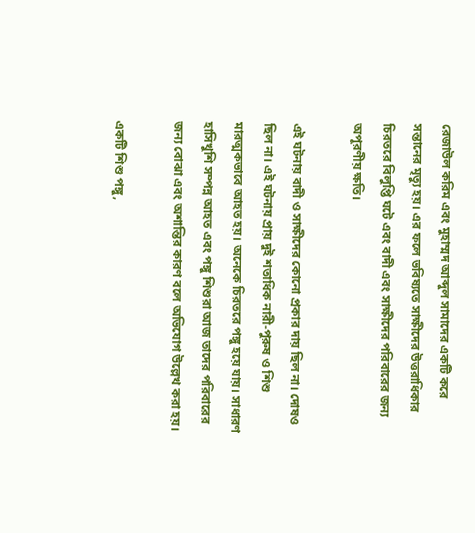রেজাউল করিম এবং মুহাম্মদ আব্দুল সামাদের একটি করে সন্তানের মৃত্যু হয়। এর ফলে ভবিষ্যতে সাক্ষীদের উত্তরাধিকার চিরতরে বিলুপ্তি ঘটে এবং বাদী এবং সাক্ষীদের পরিবারের জন্য অপূরণীয় ক্ষতি।

এই ঘটনায় বাদী ও সাক্ষীদের কোনো প্রকার দায় ছিল না। দোষও ছিল না। এই ঘটনায় প্রায় দুই শতাধিক নারী-পুরুষ ও শিশু মারত্মকভাবে আহত হয়। অনেকে চিরতরে পঙ্গু হয়ে যায়। সাধারণ হাসিখুশি সম্পন্ন আহত এবং পঙ্গু শিশুরা আজ তাদের পরিবারের জন্য বোঝা এবং অশান্তির কারণ বলে অভিযোগ উল্লেখ করা হয়।

একটি শিশু পঙ্গু,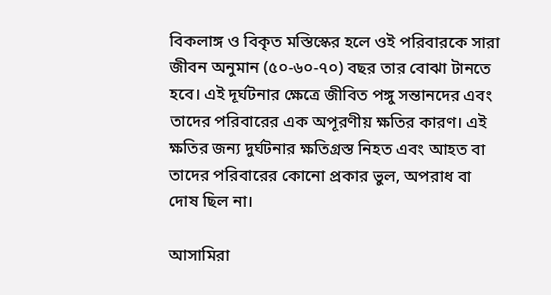বিকলাঙ্গ ও বিকৃত মস্তিস্কের হলে ওই পরিবারকে সারা জীবন অনুমান (৫০-৬০-৭০) বছর তার বোঝা টানতে হবে। এই দূর্ঘটনার ক্ষেত্রে জীবিত পঙ্গু সন্তানদের এবং তাদের পরিবারের এক অপূরণীয় ক্ষতির কারণ। এই ক্ষতির জন্য দুর্ঘটনার ক্ষতিগ্রস্ত নিহত এবং আহত বা তাদের পরিবারের কোনো প্রকার ভুল, অপরাধ বা দোষ ছিল না।

আসামিরা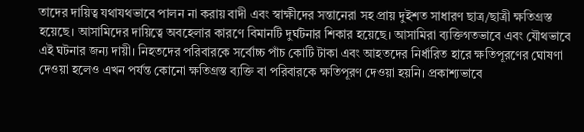তাদের দায়িত্ব যথাযথভাবে পালন না করায় বাদী এবং স্বাক্ষীদের সন্তানেরা সহ প্রায় দুইশত সাধারণ ছাত্র/ছাত্রী ক্ষতিগ্রস্ত হয়েছে। আসামিদের দায়িত্বে অবহেলার কারণে বিমানটি দুর্ঘটনার শিকার হয়েছে। আসামিরা ব্যক্তিগতভাবে এবং যৌথভাবে এই ঘটনার জন্য দায়ী। নিহতদের পরিবারকে সর্বোচ্চ পাঁচ কোটি টাকা এবং আহতদের নির্ধারিত হারে ক্ষতিপূরণের ঘোষণা দেওয়া হলেও এখন পর্যন্ত কোনো ক্ষতিগ্রস্ত ব্যক্তি বা পরিবারকে ক্ষতিপূরণ দেওয়া হয়নি। প্রকাশ্যভাবে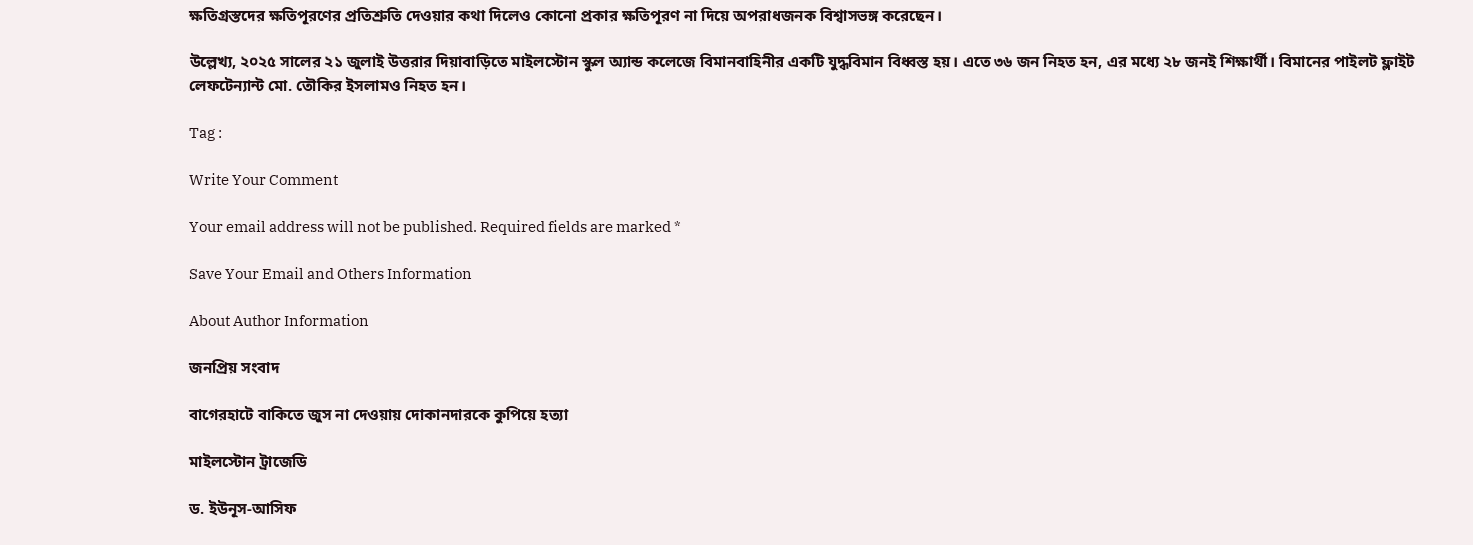ক্ষতিগ্রস্তদের ক্ষতিপূরণের প্রতিশ্রুতি দেওয়ার কথা দিলেও কোনো প্রকার ক্ষতিপূরণ না দিয়ে অপরাধজনক বিশ্বাসভঙ্গ করেছেন।

উল্লেখ্য, ২০২৫ সালের ২১ জুলাই উত্তরার দিয়াবাড়িতে মাইলস্টোন স্কুল অ্যান্ড কলেজে বিমানবাহিনীর একটি যুদ্ধবিমান বিধ্বস্ত হয়। এতে ৩৬ জন নিহত হন, এর মধ্যে ২৮ জনই শিক্ষার্থী। বিমানের পাইলট ফ্লাইট লেফটেন্যান্ট মো. তৌকির ইসলামও নিহত হন।

Tag :

Write Your Comment

Your email address will not be published. Required fields are marked *

Save Your Email and Others Information

About Author Information

জনপ্রিয় সংবাদ

বাগেরহাটে বাকিতে জুস না দেওয়ায় দোকানদারকে কুপিয়ে হত্যা

মাইলস্টোন ট্রাজেডি

ড. ইউনূস-আসিফ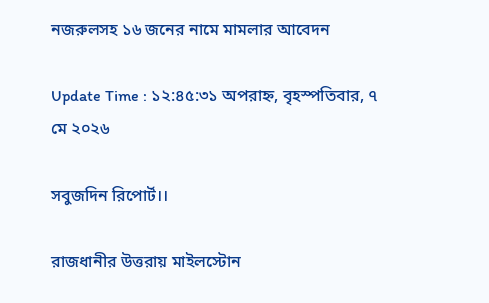নজরুলসহ ১৬ জনের নামে মামলার আবেদন

Update Time : ১২:৪৫:৩১ অপরাহ্ন, বৃহস্পতিবার, ৭ মে ২০২৬

সবুজদিন রিপোর্ট।।

রাজধানীর উত্তরায় মাইলস্টোন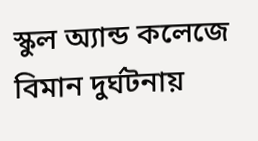স্কুল অ্যান্ড কলেজে বিমান দুর্ঘটনায়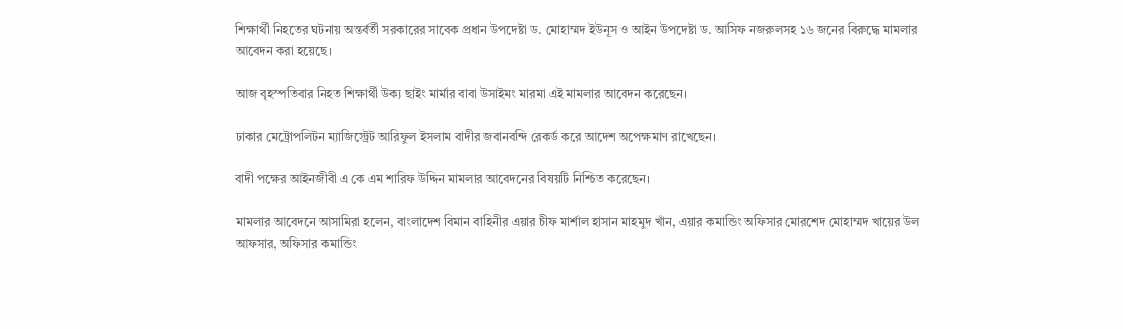শিক্ষার্থী নিহতের ঘটনায় অন্তর্বর্তী সরকারের সাবেক প্রধান উপদেষ্টা ড. মোহাম্মদ ইউনূস ও আইন উপদেষ্টা ড. আসিফ নজরুলসহ ১৬ জনের বিরুদ্ধে মামলার আবেদন করা হয়েছে।

আজ বৃহস্পতিবার নিহত শিক্ষার্থী উক্য ছাইং মার্মার বাবা উসাইমং মারমা এই মামলার আবেদন করেছেন।

ঢাকার মেট্রোপলিটন ম্যাজিস্ট্রেট আরিফুল ইসলাম বাদীর জবানবন্দি রেকর্ড করে আদেশ অপেক্ষমাণ রাখেছেন।

বাদী পক্ষের আইনজীবী এ কে এম শারিফ উদ্দিন মামলার আবেদনের বিষয়টি নিশ্চিত করেছেন।

মামলার আবেদনে আসামিরা হলেন, বাংলাদেশ বিমান বাহিনীর এয়ার চীফ মার্শাল হাসান মাহমুদ খাঁন, এয়ার কমান্ডিং অফিসার মোরশেদ মোহাম্মদ খায়ের উল আফসার, অফিসার কমান্ডিং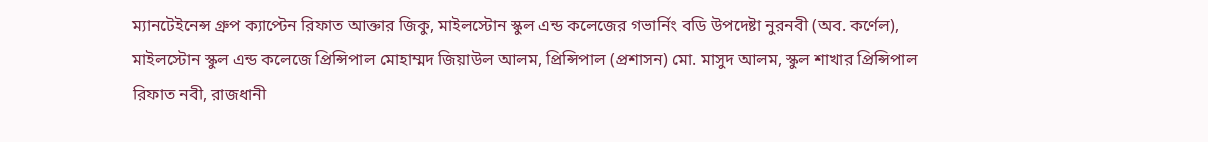ম্যানটেইনেন্স গ্রুপ ক্যাপ্টেন রিফাত আক্তার জিকু, মাইলস্টোন স্কুল এন্ড কলেজের গভার্নিং বডি উপদেষ্টা নুরনবী (অব. কর্ণেল), মাইলস্টোন স্কুল এন্ড কলেজে প্রিন্সিপাল মোহাম্মদ জিয়াউল আলম, প্রিন্সিপাল (প্রশাসন) মো. মাসুদ আলম, স্কুল শাখার প্রিন্সিপাল রিফাত নবী, রাজধানী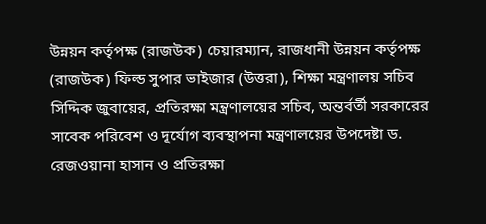উন্নয়ন কর্তৃপক্ষ (রাজউক) চেয়ারম্যান, রাজধানী উন্নয়ন কর্তৃপক্ষ (রাজউক) ফিল্ড সুপার ভাইজার (উত্তরা), শিক্ষা মন্ত্রণালয় সচিব সিদ্দিক জুবায়ের, প্রতিরক্ষা মন্ত্রণালয়ের সচিব, অন্তর্বর্তী সরকারের সাবেক পরিবেশ ও দূর্যোগ ব্যবস্থাপনা মন্ত্রণালয়ের উপদেষ্টা ড. রেজওয়ানা হাসান ও প্রতিরক্ষা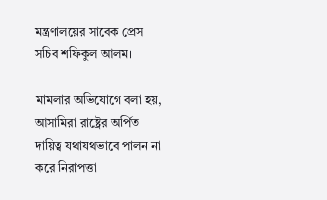মন্ত্রণালয়ের সাবেক প্রেস সচিব শফিকুল আলম।

মামলার অভিযোগে বলা হয়, আসামিরা রাষ্ট্রের অর্পিত দায়িত্ব যথাযথভাবে পালন না করে নিরাপত্তা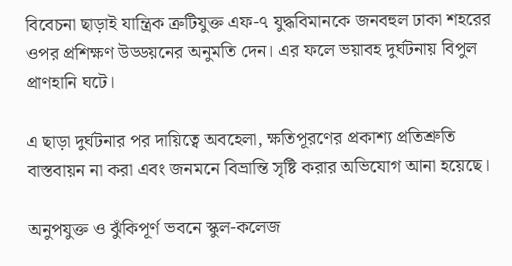বিবেচনা ছাড়াই যান্ত্রিক ত্রুটিযুক্ত এফ-৭ যুদ্ধবিমানকে জনবহুল ঢাকা শহরের ওপর প্রশিক্ষণ উড্ডয়নের অনুমতি দেন। এর ফলে ভয়াবহ দুর্ঘটনায় বিপুল প্রাণহানি ঘটে।

এ ছাড়া দুর্ঘটনার পর দায়িত্বে অবহেলা, ক্ষতিপূরণের প্রকাশ্য প্রতিশ্রুতি বাস্তবায়ন না করা এবং জনমনে বিভ্রান্তি সৃষ্টি করার অভিযোগ আনা হয়েছে।

অনুপযুক্ত ও ঝুঁকিপূর্ণ ভবনে স্কুল-কলেজ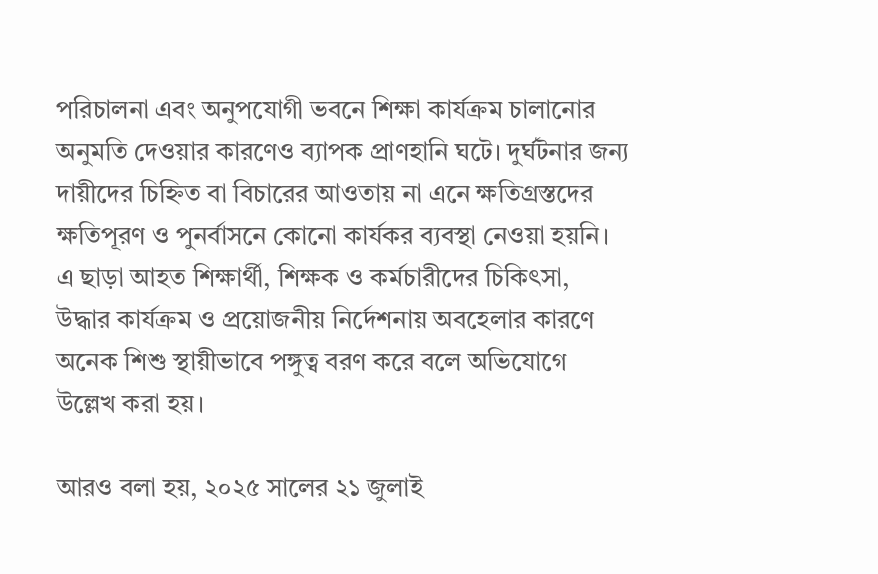পরিচালনা এবং অনুপযোগী ভবনে শিক্ষা কার্যক্রম চালানোর অনুমতি দেওয়ার কারণেও ব্যাপক প্রাণহানি ঘটে। দুর্ঘটনার জন্য দায়ীদের চিহ্নিত বা বিচারের আওতায় না এনে ক্ষতিগ্রস্তদের ক্ষতিপূরণ ও পুনর্বাসনে কোনো কার্যকর ব্যবস্থা নেওয়া হয়নি। এ ছাড়া আহত শিক্ষার্থী, শিক্ষক ও কর্মচারীদের চিকিৎসা, উদ্ধার কার্যক্রম ও প্রয়োজনীয় নির্দেশনায় অবহেলার কারণে অনেক শিশু স্থায়ীভাবে পঙ্গুত্ব বরণ করে বলে অভিযোগে উল্লেখ করা হয়।

আরও বলা হয়, ২০২৫ সালের ২১ জুলাই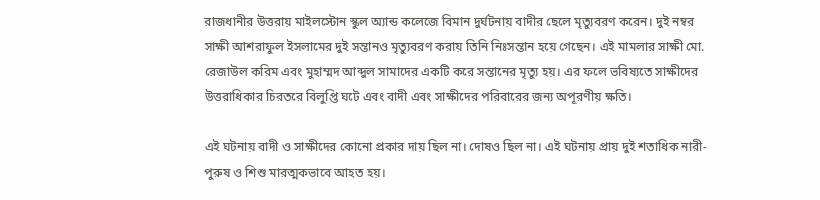রাজধানীর উত্তরায় মাইলস্টোন স্কুল অ্যান্ড কলেজে বিমান দুর্ঘটনায় বাদীর ছেলে মৃত্যুবরণ করেন। দুই নম্বর সাক্ষী আশরাফুল ইসলামের দুই সন্তানও মৃত্যুবরণ করায় তিনি নিঃসন্তান হয়ে গেছেন। এই মামলার সাক্ষী মো. রেজাউল করিম এবং মুহাম্মদ আব্দুল সামাদের একটি করে সন্তানের মৃত্যু হয়। এর ফলে ভবিষ্যতে সাক্ষীদের উত্তরাধিকার চিরতরে বিলুপ্তি ঘটে এবং বাদী এবং সাক্ষীদের পরিবারের জন্য অপূরণীয় ক্ষতি।

এই ঘটনায় বাদী ও সাক্ষীদের কোনো প্রকার দায় ছিল না। দোষও ছিল না। এই ঘটনায় প্রায় দুই শতাধিক নারী-পুরুষ ও শিশু মারত্মকভাবে আহত হয়।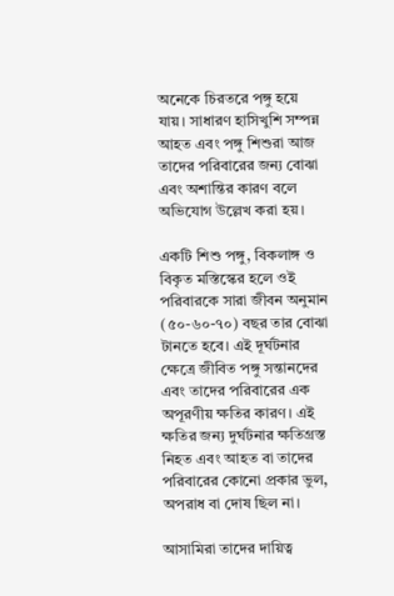অনেকে চিরতরে পঙ্গু হয়ে যায়। সাধারণ হাসিখুশি সম্পন্ন আহত এবং পঙ্গু শিশুরা আজ তাদের পরিবারের জন্য বোঝা এবং অশান্তির কারণ বলে অভিযোগ উল্লেখ করা হয়।

একটি শিশু পঙ্গু, বিকলাঙ্গ ও বিকৃত মস্তিস্কের হলে ওই পরিবারকে সারা জীবন অনুমান (৫০-৬০-৭০) বছর তার বোঝা টানতে হবে। এই দূর্ঘটনার ক্ষেত্রে জীবিত পঙ্গু সন্তানদের এবং তাদের পরিবারের এক অপূরণীয় ক্ষতির কারণ। এই ক্ষতির জন্য দুর্ঘটনার ক্ষতিগ্রস্ত নিহত এবং আহত বা তাদের পরিবারের কোনো প্রকার ভুল, অপরাধ বা দোষ ছিল না।

আসামিরা তাদের দায়িত্ব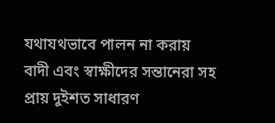যথাযথভাবে পালন না করায় বাদী এবং স্বাক্ষীদের সন্তানেরা সহ প্রায় দুইশত সাধারণ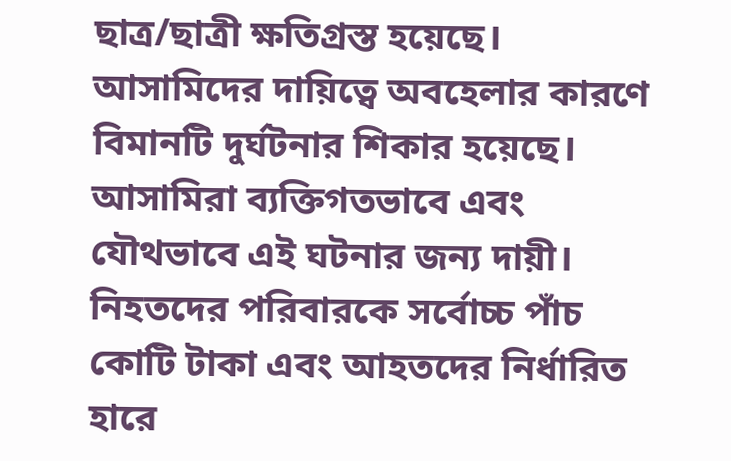ছাত্র/ছাত্রী ক্ষতিগ্রস্ত হয়েছে। আসামিদের দায়িত্বে অবহেলার কারণে বিমানটি দুর্ঘটনার শিকার হয়েছে। আসামিরা ব্যক্তিগতভাবে এবং যৌথভাবে এই ঘটনার জন্য দায়ী। নিহতদের পরিবারকে সর্বোচ্চ পাঁচ কোটি টাকা এবং আহতদের নির্ধারিত হারে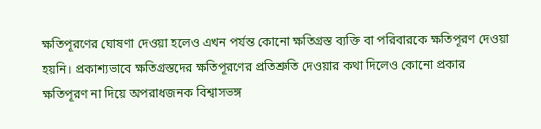ক্ষতিপূরণের ঘোষণা দেওয়া হলেও এখন পর্যন্ত কোনো ক্ষতিগ্রস্ত ব্যক্তি বা পরিবারকে ক্ষতিপূরণ দেওয়া হয়নি। প্রকাশ্যভাবে ক্ষতিগ্রস্তদের ক্ষতিপূরণের প্রতিশ্রুতি দেওয়ার কথা দিলেও কোনো প্রকার ক্ষতিপূরণ না দিয়ে অপরাধজনক বিশ্বাসভঙ্গ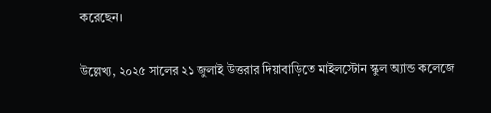করেছেন।

উল্লেখ্য, ২০২৫ সালের ২১ জুলাই উত্তরার দিয়াবাড়িতে মাইলস্টোন স্কুল অ্যান্ড কলেজে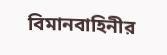বিমানবাহিনীর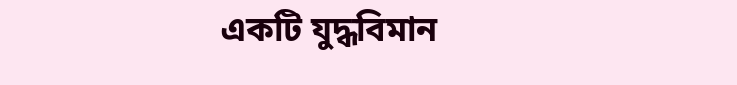একটি যুদ্ধবিমান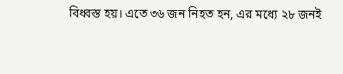বিধ্বস্ত হয়। এতে ৩৬ জন নিহত হন, এর মধ্যে ২৮ জনই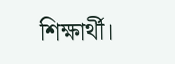শিক্ষার্থী।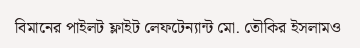বিমানের পাইলট ফ্লাইট লেফটেন্যান্ট মো. তৌকির ইসলামও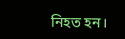নিহত হন।